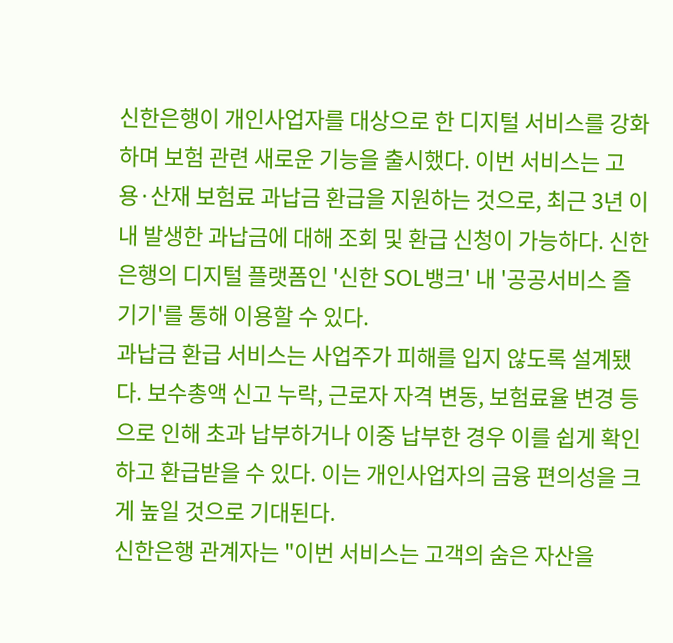신한은행이 개인사업자를 대상으로 한 디지털 서비스를 강화하며 보험 관련 새로운 기능을 출시했다. 이번 서비스는 고용·산재 보험료 과납금 환급을 지원하는 것으로, 최근 3년 이내 발생한 과납금에 대해 조회 및 환급 신청이 가능하다. 신한은행의 디지털 플랫폼인 '신한 SOL뱅크' 내 '공공서비스 즐기기'를 통해 이용할 수 있다.
과납금 환급 서비스는 사업주가 피해를 입지 않도록 설계됐다. 보수총액 신고 누락, 근로자 자격 변동, 보험료율 변경 등으로 인해 초과 납부하거나 이중 납부한 경우 이를 쉽게 확인하고 환급받을 수 있다. 이는 개인사업자의 금융 편의성을 크게 높일 것으로 기대된다.
신한은행 관계자는 "이번 서비스는 고객의 숨은 자산을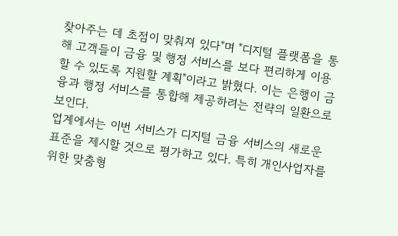찾아주는 데 초점이 맞춰져 있다"며 "디지털 플랫폼을 통해 고객들이 금융 및 행정 서비스를 보다 편리하게 이용할 수 있도록 지원할 계획"이라고 밝혔다. 이는 은행이 금융과 행정 서비스를 통합해 제공하려는 전략의 일환으로 보인다.
업계에서는 이번 서비스가 디지털 금융 서비스의 새로운 표준을 제시할 것으로 평가하고 있다. 특히 개인사업자를 위한 맞춤형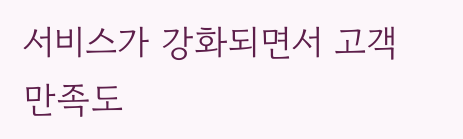서비스가 강화되면서 고객 만족도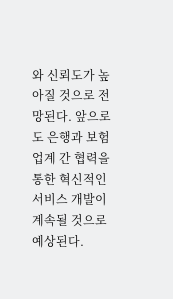와 신뢰도가 높아질 것으로 전망된다. 앞으로도 은행과 보험업계 간 협력을 통한 혁신적인 서비스 개발이 계속될 것으로 예상된다.